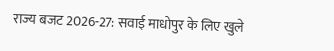राज्य बजट 2026-27: सवाई माधोपुर के लिए खुले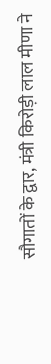सौगातों के द्वार, मंत्री किरोड़ी लाल मीणा ने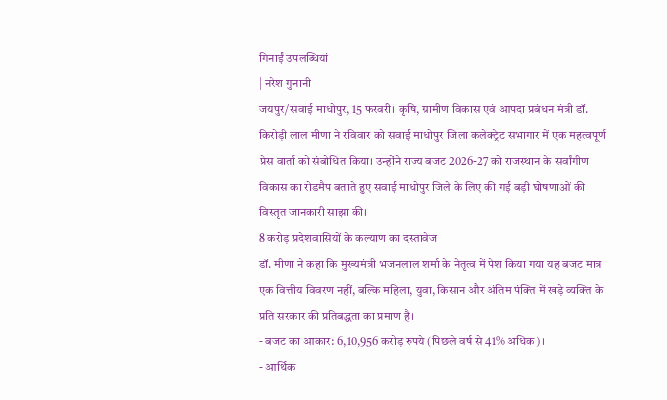गिनाईं उपलब्धियां
| नरेश गुनानी
जयपुर/सवाई माधोपुर, 15 फरवरी। कृषि, ग्रामीण विकास एवं आपदा प्रबंधन मंत्री डॉ. किरोड़ी लाल मीणा ने रविवार को सवाई माधोपुर जिला कलेक्ट्रेट सभागार में एक महत्वपूर्ण प्रेस वार्ता को संबोधित किया। उन्होंने राज्य बजट 2026-27 को राजस्थान के सर्वांगीण विकास का रोडमैप बताते हुए सवाई माधोपुर जिले के लिए की गई बड़ी घोषणाओं की विस्तृत जानकारी साझा की।
8 करोड़ प्रदेशवासियों के कल्याण का दस्तावेज
डॉ. मीणा ने कहा कि मुख्यमंत्री भजनलाल शर्मा के नेतृत्व में पेश किया गया यह बजट मात्र एक वित्तीय विवरण नहीं, बल्कि महिला, युवा, किसान और अंतिम पंक्ति में खड़े व्यक्ति के प्रति सरकार की प्रतिबद्धता का प्रमाण है।
- बजट का आकार: 6,10,956 करोड़ रुपये (पिछले वर्ष से 41% अधिक)।
- आर्थिक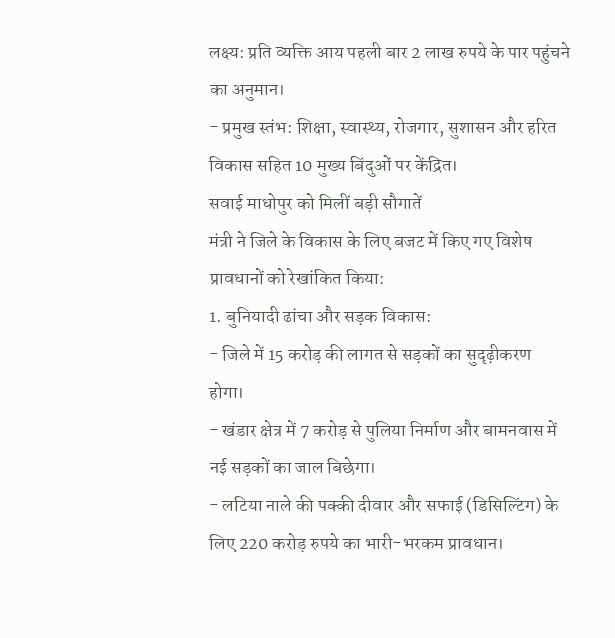लक्ष्य: प्रति व्यक्ति आय पहली बार 2 लाख रुपये के पार पहुंचने का अनुमान।
- प्रमुख स्तंभ: शिक्षा, स्वास्थ्य, रोजगार, सुशासन और हरित विकास सहित 10 मुख्य बिंदुओं पर केंद्रित।
सवाई माधोपुर को मिलीं बड़ी सौगातें
मंत्री ने जिले के विकास के लिए बजट में किए गए विशेष प्रावधानों को रेखांकित किया:
1. बुनियादी ढांचा और सड़क विकास:
- जिले में 15 करोड़ की लागत से सड़कों का सुदृढ़ीकरण होगा।
- खंडार क्षेत्र में 7 करोड़ से पुलिया निर्माण और बामनवास में नई सड़कों का जाल बिछेगा।
- लटिया नाले की पक्की दीवार और सफाई (डिसिल्टिंग) के लिए 220 करोड़ रुपये का भारी-भरकम प्रावधान।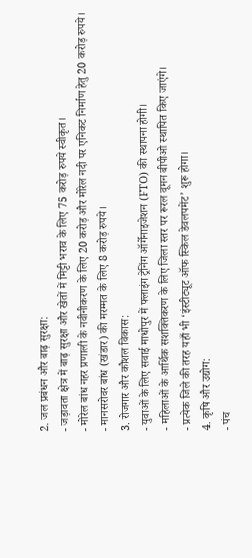2. जल प्रबंधन और बाढ़ सुरक्षा:
- जड़ावता क्षेत्र में बाढ़ सुरक्षा और खेतों में मिट्टी भराव के लिए 75 करोड़ रुपये स्वीकृत।
- मोरेल बांध नहर प्रणाली के नवीनीकरण के लिए 20 करोड़ और मोरेल नदी पर एनिकट निर्माण हेतु 20 करोड़ रुपये।
- मानसरोवर बांध (खंडार) की मरम्मत के लिए 8 करोड़ रुपये।
3. रोजगार और कौशल विकास:
- युवाओं के लिए सवाई माधोपुर में फ्लाइंग ट्रेनिंग ऑर्गेनाइजेशन (FTO) की स्थापना होगी।
- महिलाओं के आर्थिक सशक्तिकरण के लिए जिला स्तर पर रूरल वूमन बीपीओ स्थापित किए जाएंगे।
- प्रत्येक जिले की तरह यहाँ भी ‘इंस्टीट्यूट ऑफ स्किल डेवलपमेंट’ शुरू होगा।
4. कृषि और उद्योग:
- पंच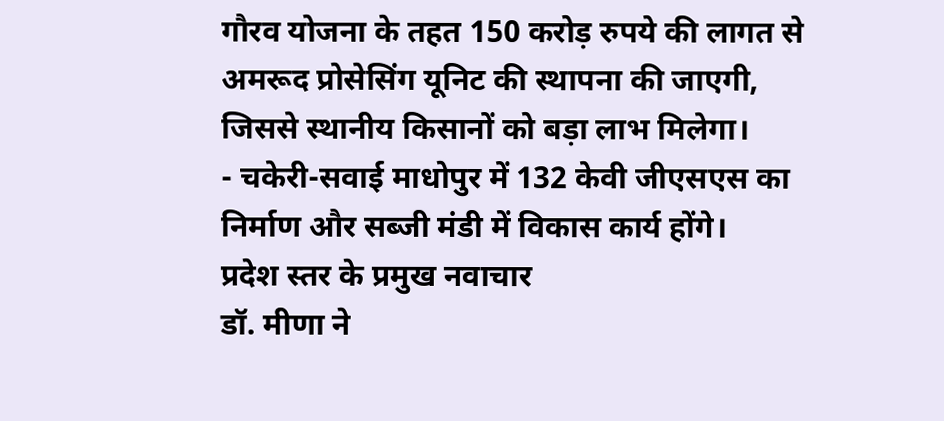गौरव योजना के तहत 150 करोड़ रुपये की लागत से अमरूद प्रोसेसिंग यूनिट की स्थापना की जाएगी, जिससे स्थानीय किसानों को बड़ा लाभ मिलेगा।
- चकेरी-सवाई माधोपुर में 132 केवी जीएसएस का निर्माण और सब्जी मंडी में विकास कार्य होंगे।
प्रदेश स्तर के प्रमुख नवाचार
डॉ. मीणा ने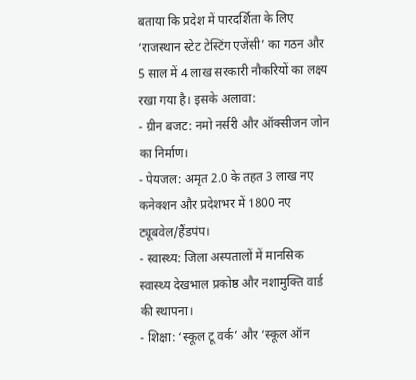बताया कि प्रदेश में पारदर्शिता के लिए ‘राजस्थान स्टेट टेस्टिंग एजेंसी’ का गठन और 5 साल में 4 लाख सरकारी नौकरियों का लक्ष्य रखा गया है। इसके अलावा:
- ग्रीन बजट: नमो नर्सरी और ऑक्सीजन जोन का निर्माण।
- पेयजल: अमृत 2.0 के तहत 3 लाख नए कनेक्शन और प्रदेशभर में 1800 नए ट्यूबवेल/हैंडपंप।
- स्वास्थ्य: जिला अस्पतालों में मानसिक स्वास्थ्य देखभाल प्रकोष्ठ और नशामुक्ति वार्ड की स्थापना।
- शिक्षा: ‘स्कूल टू वर्क’ और ‘स्कूल ऑन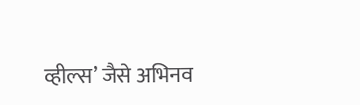व्हील्स’ जैसे अभिनव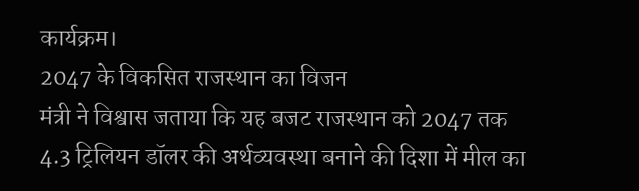कार्यक्रम।
2047 के विकसित राजस्थान का विजन
मंत्री ने विश्वास जताया कि यह बजट राजस्थान को 2047 तक 4.3 ट्रिलियन डॉलर की अर्थव्यवस्था बनाने की दिशा में मील का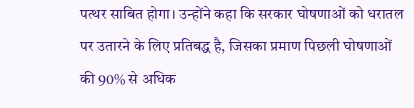पत्थर साबित होगा। उन्होंने कहा कि सरकार घोषणाओं को धरातल पर उतारने के लिए प्रतिबद्ध है, जिसका प्रमाण पिछली घोषणाओं की 90% से अधिक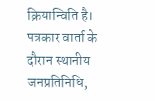क्रियान्विति है।
पत्रकार वार्ता के दौरान स्थानीय जनप्रतिनिधि,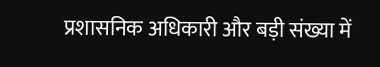प्रशासनिक अधिकारी और बड़ी संख्या में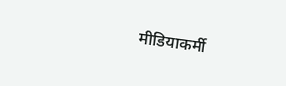मीडियाकर्मी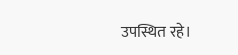उपस्थित रहे।